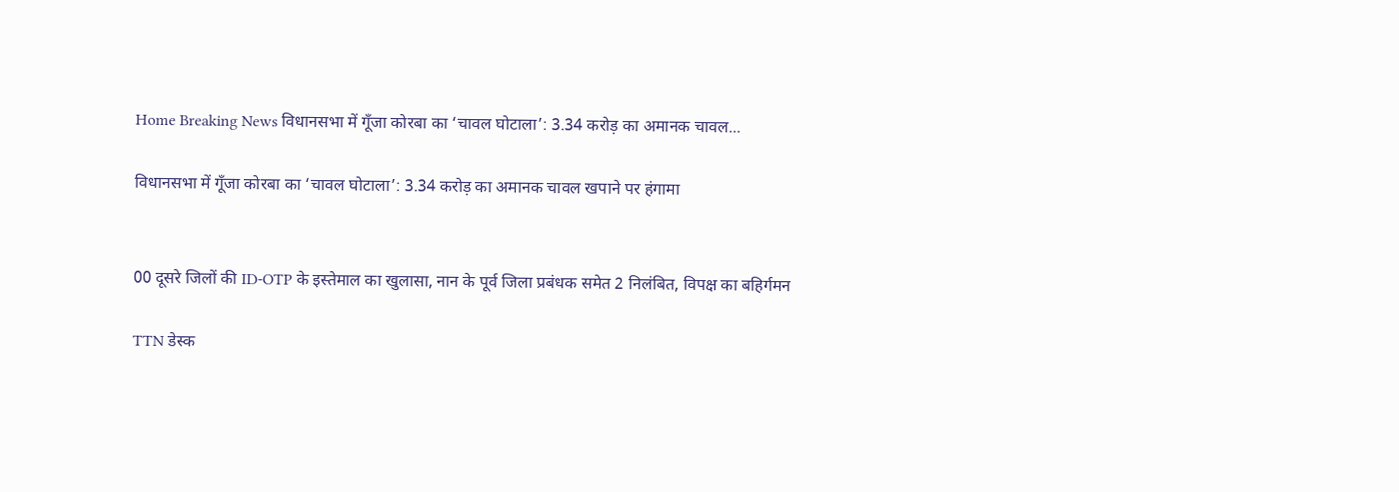Home Breaking News विधानसभा में गूँजा कोरबा का ‘चावल घोटाला’: 3.34 करोड़ का अमानक चावल...

विधानसभा में गूँजा कोरबा का ‘चावल घोटाला’: 3.34 करोड़ का अमानक चावल खपाने पर हंगामा


00 दूसरे जिलों की ID-OTP के इस्तेमाल का खुलासा, नान के पूर्व जिला प्रबंधक समेत 2 निलंबित, विपक्ष का बहिर्गमन

TTN डेस्क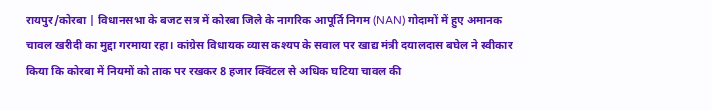रायपुर/कोरबा | विधानसभा के बजट सत्र में कोरबा जिले के नागरिक आपूर्ति निगम (NAN) गोदामों में हुए अमानक चावल खरीदी का मुद्दा गरमाया रहा। कांग्रेस विधायक व्यास कश्यप के सवाल पर खाद्य मंत्री दयालदास बघेल ने स्वीकार किया कि कोरबा में नियमों को ताक पर रखकर 8 हजार क्विंटल से अधिक घटिया चावल की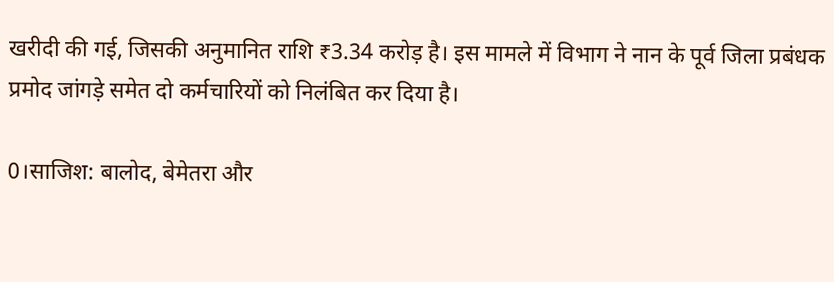खरीदी की गई, जिसकी अनुमानित राशि ₹3.34 करोड़ है। इस मामले में विभाग ने नान के पूर्व जिला प्रबंधक प्रमोद जांगड़े समेत दो कर्मचारियों को निलंबित कर दिया है।

0।साजिश: बालोद, बेमेतरा और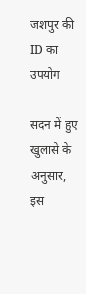जशपुर की ID का उपयोग

सदन में हुए खुलासे के अनुसार, इस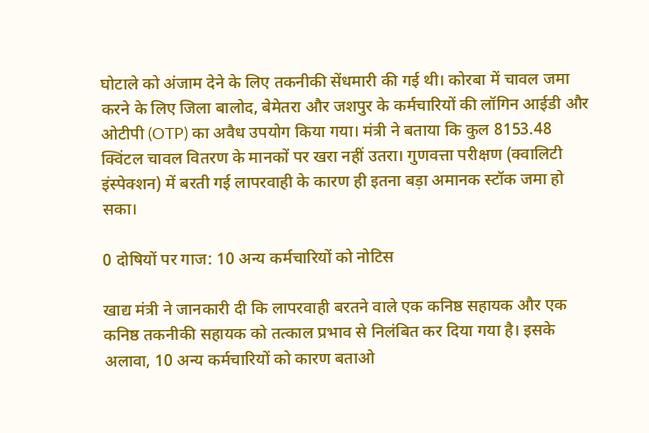घोटाले को अंजाम देने के लिए तकनीकी सेंधमारी की गई थी। कोरबा में चावल जमा करने के लिए जिला बालोद, बेमेतरा और जशपुर के कर्मचारियों की लॉगिन आईडी और ओटीपी (OTP) का अवैध उपयोग किया गया। मंत्री ने बताया कि कुल 8153.48 क्विंटल चावल वितरण के मानकों पर खरा नहीं उतरा। गुणवत्ता परीक्षण (क्वालिटी इंस्पेक्शन) में बरती गई लापरवाही के कारण ही इतना बड़ा अमानक स्टॉक जमा हो सका।

0 दोषियों पर गाज: 10 अन्य कर्मचारियों को नोटिस

खाद्य मंत्री ने जानकारी दी कि लापरवाही बरतने वाले एक कनिष्ठ सहायक और एक कनिष्ठ तकनीकी सहायक को तत्काल प्रभाव से निलंबित कर दिया गया है। इसके अलावा, 10 अन्य कर्मचारियों को कारण बताओ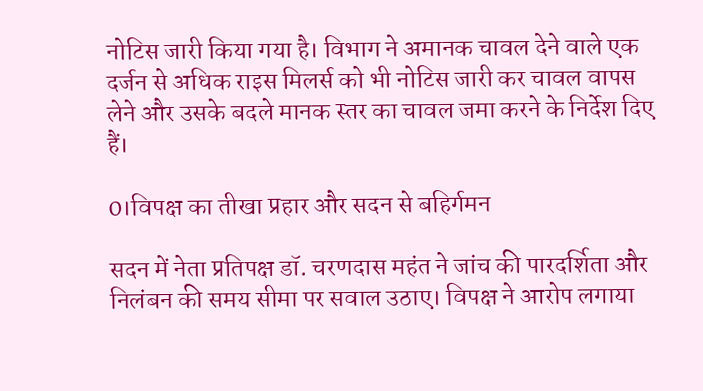नोटिस जारी किया गया है। विभाग ने अमानक चावल देने वाले एक दर्जन से अधिक राइस मिलर्स को भी नोटिस जारी कर चावल वापस लेने और उसके बदले मानक स्तर का चावल जमा करने के निर्देश दिए हैं।

0।विपक्ष का तीखा प्रहार और सदन से बहिर्गमन

सदन में नेता प्रतिपक्ष डॉ. चरणदास महंत ने जांच की पारदर्शिता और निलंबन की समय सीमा पर सवाल उठाए। विपक्ष ने आरोप लगाया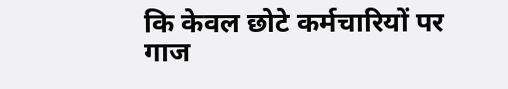कि केवल छोटे कर्मचारियों पर गाज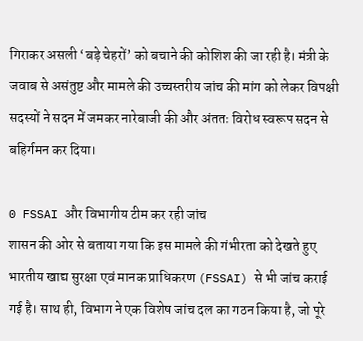गिराकर असली ‘बड़े चेहरों’ को बचाने की कोशिश की जा रही है। मंत्री के जवाब से असंतुष्ट और मामले की उच्चस्तरीय जांच की मांग को लेकर विपक्षी सदस्यों ने सदन में जमकर नारेबाजी की और अंततः विरोध स्वरूप सदन से बहिर्गमन कर दिया।

0 FSSAI और विभागीय टीम कर रही जांच
शासन की ओर से बताया गया कि इस मामले की गंभीरता को देखते हुए भारतीय खाद्य सुरक्षा एवं मानक प्राधिकरण (FSSAI) से भी जांच कराई गई है। साथ ही, विभाग ने एक विशेष जांच दल का गठन किया है, जो पूरे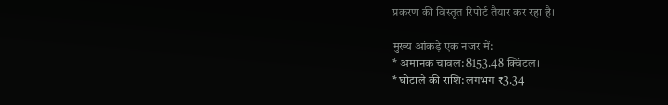प्रकरण की विस्तृत रिपोर्ट तैयार कर रहा है।

मुख्य आंकड़े एक नजर में:
* अमानक चावल: 8153.48 क्विंटल।
* घोटाले की राशि: लगभग ₹3.34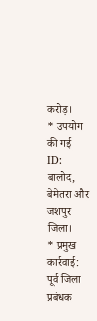करोड़।
* उपयोग की गई ID: बालोद, बेमेतरा और जशपुर जिला।
* प्रमुख कार्रवाई: पूर्व जिला प्रबंधक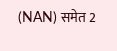(NAN) समेत 2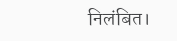निलंबित।